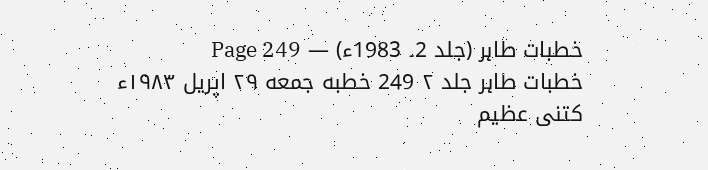خطبات طاہر (جلد 2۔ 1983ء) — Page 249
خطبات طاہر جلد ۲ 249 خطبه جمعه ۲۹ اپریل ۱۹۸۳ء کتنی عظیم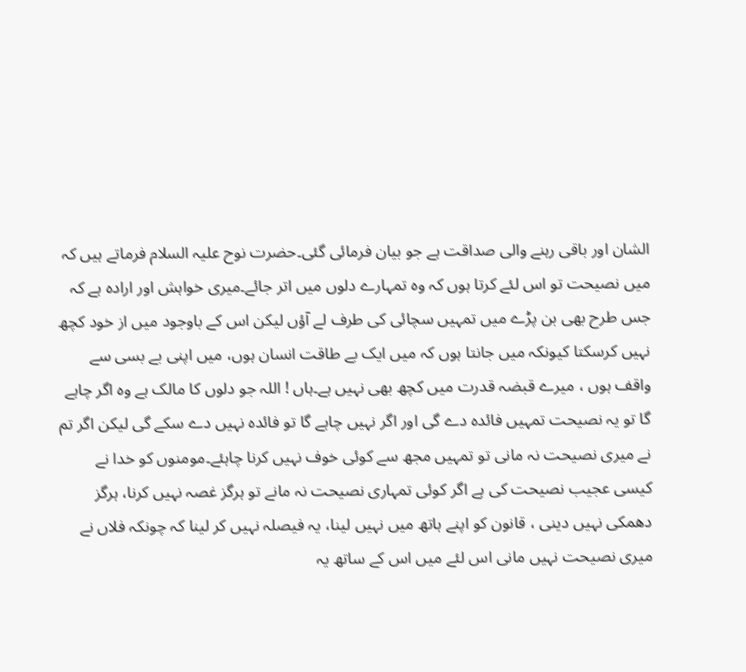الشان اور باقی رہنے والی صداقت ہے جو بیان فرمائی گئی۔حضرت نوح علیہ السلام فرماتے ہیں کہ میں نصیحت تو اس لئے کرتا ہوں کہ وہ تمہارے دلوں میں اتر جائے۔میری خواہش اور ارادہ ہے کہ جس طرح بھی بن پڑے میں تمہیں سچائی کی طرف لے آؤں لیکن اس کے باوجود میں از خود کچھ نہیں کرسکتا کیونکہ میں جانتا ہوں کہ میں ایک بے طاقت انسان ہوں، میں اپنی بے بسی سے واقف ہوں ، میرے قبضہ قدرت میں کچھ بھی نہیں ہے۔ہاں ! اللہ جو دلوں کا مالک ہے وہ اگر چاہے گا تو یہ نصیحت تمہیں فائدہ دے گی اور اگر نہیں چاہے گا تو فائدہ نہیں دے سکے گی لیکن اگر تم نے میری نصیحت نہ مانی تو تمہیں مجھ سے کوئی خوف نہیں کرنا چاہئے۔مومنوں کو خدا نے کیسی عجیب نصیحت کی ہے اگر کوئی تمہاری نصیحت نہ مانے تو ہرگز غصہ نہیں کرنا، ہرگز دھمکی نہیں دینی ، قانون کو اپنے ہاتھ میں نہیں لینا، یہ فیصلہ نہیں کر لینا کہ چونکہ فلاں نے میری نصیحت نہیں مانی اس لئے میں اس کے ساتھ یہ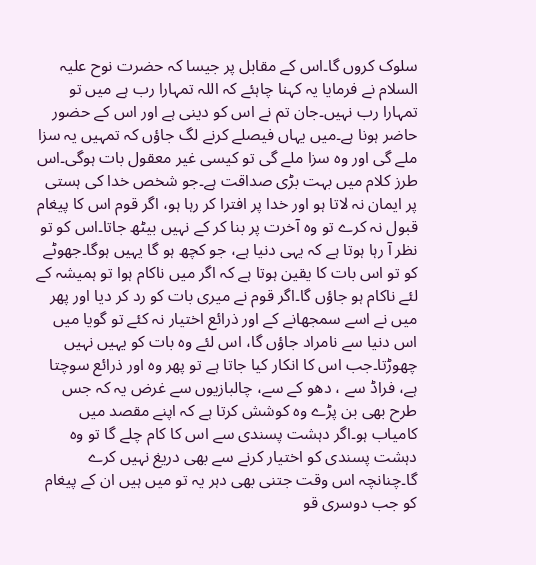سلوک کروں گا۔اس کے مقابل پر جیسا کہ حضرت نوح علیہ السلام نے فرمایا یہ کہنا چاہئے کہ اللہ تمہارا رب ہے میں تو تمہارا رب نہیں۔جان تم نے اس کو دینی ہے اور اس کے حضور حاضر ہونا ہے۔میں یہاں فیصلے کرنے لگ جاؤں کہ تمہیں یہ سزا ملے گی اور وہ سزا ملے گی تو کیسی غیر معقول بات ہوگی۔اس طرز کلام میں بہت بڑی صداقت ہے۔جو شخص خدا کی ہستی پر ایمان نہ لاتا ہو اور خدا پر افترا کر رہا ہو، اگر قوم اس کا پیغام قبول نہ کرے تو وہ آخرت پر بنا کر کے نہیں بیٹھ جاتا۔اس کو تو نظر آ رہا ہوتا ہے کہ یہی دنیا ہے، جو کچھ ہو گا یہیں ہوگا۔جھوٹے کو تو اس بات کا یقین ہوتا ہے کہ اگر میں ناکام ہوا تو ہمیشہ کے لئے ناکام ہو جاؤں گا۔اگر قوم نے میری بات کو رد کر دیا اور پھر میں نے اسے سمجھانے کے اور ذرائع اختیار نہ کئے تو گویا میں اس دنیا سے نامراد جاؤں گا، اس لئے وہ بات کو یہیں نہیں چھوڑتا۔جب اس کا انکار کیا جاتا ہے تو پھر وہ اور ذرائع سوچتا ہے، فراڈ سے ، دھو کے سے، چالبازیوں سے غرض یہ کہ جس طرح بھی بن پڑے وہ کوشش کرتا ہے کہ اپنے مقصد میں کامیاب ہو۔اگر دہشت پسندی سے اس کا کام چلے گا تو وہ دہشت پسندی کو اختیار کرنے سے بھی دریغ نہیں کرے گا۔چنانچہ اس وقت جتنی بھی دہر یہ تو میں ہیں ان کے پیغام کو جب دوسری قو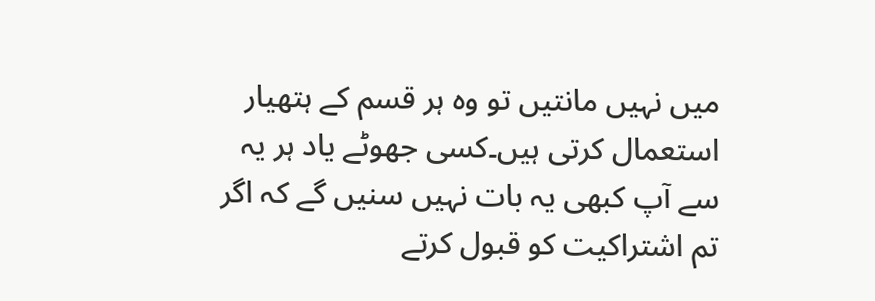میں نہیں مانتیں تو وہ ہر قسم کے ہتھیار استعمال کرتی ہیں۔کسی جھوٹے یاد ہر یہ سے آپ کبھی یہ بات نہیں سنیں گے کہ اگر تم اشتراکیت کو قبول کرتے